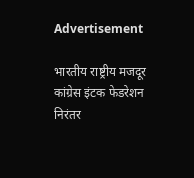Advertisement

भारतीय राष्ट्रीय मजदूर कांग्रेस इंटक फेडरेशन निरंतर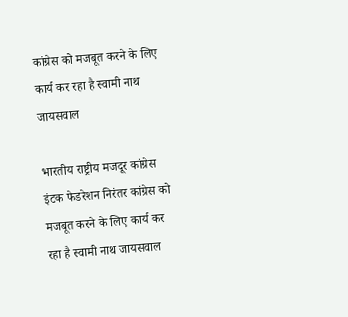कांग्रेस को मजबूत करने के लिए कार्य कर रहा है स्वामी नाथ जायसवाल

भारतीय राष्ट्रीय मजदूर कांग्रेस इंटक फेडरेशन निरंतर कांग्रेस को मजबूत करने के लिए कार्य कर रहा है स्वामी नाथ जायसवाल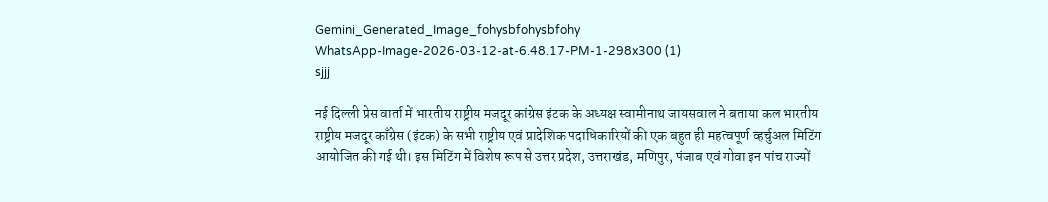Gemini_Generated_Image_fohysbfohysbfohy
WhatsApp-Image-2026-03-12-at-6.48.17-PM-1-298x300 (1)
sjjj

नई दिल्ली प्रेस वार्ता में भारतीय राष्ट्रीय मजदूर कांग्रेस इंटक के अध्यक्ष स्वामीनाथ जायसवाल ने बताया कल भारतीय राष्ट्रीय मजदूर काँग्रेस (इंटक) के सभी राष्ट्रीय एवं प्रादेशिक पदाधिकारियों की एक बहुत ही महत्वपूर्ण व्हर्चुअल मिटिंग आयोजित की गई थी। इस मिटिंग में विशेष रूप से उत्तर प्रदेश, उत्तराखंड, मणिपुर, पंजाब एवं गोवा इन पांच राज्यों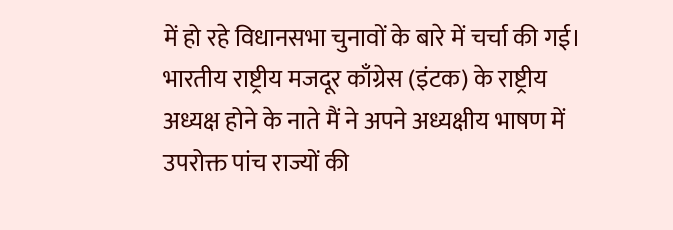में हो रहे विधानसभा चुनावों के बारे में चर्चा की गई। भारतीय राष्ट्रीय मजदूर काँग्रेस (इंटक) के राष्ट्रीय अध्यक्ष होने के नाते मैं ने अपने अध्यक्षीय भाषण में उपरोक्त पांच राज्यों की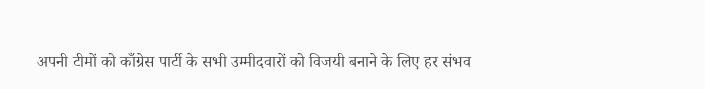अपनी टीमों को काँग्रेस पार्टी के सभी उम्मीदवारों को विजयी बनाने के लिए हर संभव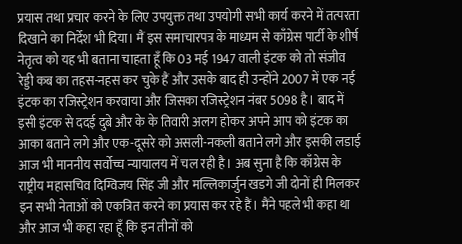प्रयास तथा प्रचार करने के लिए उपयुक्त तथा उपयोगी सभी कार्य करने में तत्परता दिखाने का निर्देश भी दिया। मैं इस समाचारपत्र के माध्यम से काँग्रेस पार्टी के शीर्ष नेतृत्व को यह भी बताना चाहता हूँ कि 03 मई 1947 वाली इंटक को तो संजीव रेड्डी कब का तहस-नहस कर चुके हैं और उसके बाद ही उन्होंने 2007 में एक नई इंटक का रजिस्ट्रेशन करवाया और जिसका रजिस्ट्रेशन नंबर 5098 है। बाद में इसी इंटक से ददई दुबे और के के तिवारी अलग होकर अपने आप को इंटक का आका बताने लगे और एक-दूसरे को असली-नकली बताने लगे और इसकी लडाई आज भी माननीय सर्वोच्च न्यायालय में चल रही है। अब सुना है कि काँग्रेस के राष्ट्रीय महासचिव दिग्विजय सिंह जी और मल्लिकार्जुन खडगे जी दोनों ही मिलकर इन सभी नेताओं को एकत्रित करने का प्रयास कर रहे हैं। मैंने पहले भी कहा था और आज भी कहा रहा हूँ कि इन तीनों को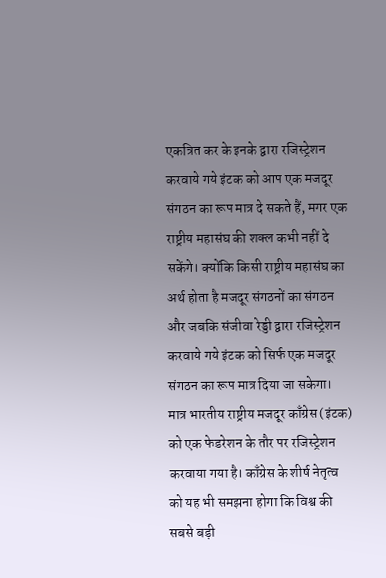एकत्रित कर के इनके द्वारा रजिस्ट्रेशन करवाये गये इंटक को आप एक मजदूर संगठन का रूप मात्र दे सकते हैं, मगर एक राष्ट्रीय महासंघ की शक्ल कभी नहीं दे सकेंगे। क्योंकि किसी राष्ट्रीय महासंघ का अर्थ होता है मजदूर संगठनों का संगठन और जबकि संजीवा रेड्डी द्वारा रजिस्ट्रेशन करवाये गये इंटक को सिर्फ एक मजदूर संगठन का रूप मात्र दिया जा सकेगा। मात्र भारतीय राष्ट्रीय मजदूर काँग्रेस (इंटक) को एक फेडरेशन के तौर पर रजिस्ट्रेशन करवाया गया है। काँग्रेस के शीर्ष नेतृत्व को यह भी समझना होगा कि विश्व की सबसे बड़ी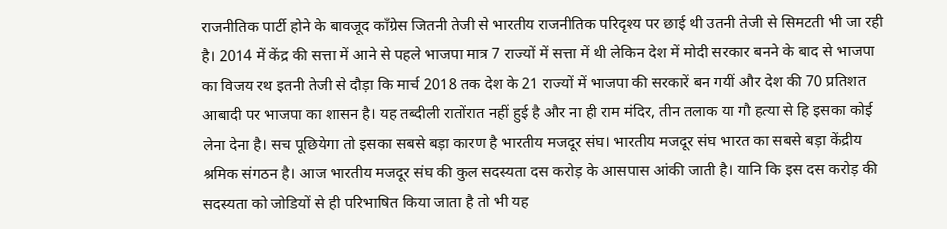राजनीतिक पार्टी होने के बावजूद काँग्रेस जितनी तेजी से भारतीय राजनीतिक परिदृश्य पर छाई थी उतनी तेजी से सिमटती भी जा रही है। 2014 में केंद्र की सत्ता में आने से पहले भाजपा मात्र 7 राज्यों में सत्ता में थी लेकिन देश में मोदी सरकार बनने के बाद से भाजपा का विजय रथ इतनी तेजी से दौड़ा कि मार्च 2018 तक देश के 21 राज्यों में भाजपा की सरकारें बन गयीं और देश की 70 प्रतिशत आबादी पर भाजपा का शासन है। यह तब्दीली रातोंरात नहीं हुई है और ना ही राम मंदिर, तीन तलाक या गौ हत्या से हि इसका कोई लेना देना है। सच पूछियेगा तो इसका सबसे बड़ा कारण है भारतीय मजदूर संघ। भारतीय मजदूर संघ भारत का सबसे बड़ा केंद्रीय श्रमिक संगठन है। आज भारतीय मजदूर संघ की कुल सदस्यता दस करोड़ के आसपास आंकी जाती है। यानि कि इस दस करोड़ की सदस्यता को जोडियों से ही परिभाषित किया जाता है तो भी यह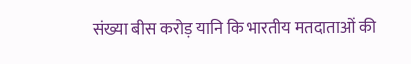संख्या बीस करोड़ यानि कि भारतीय मतदाताओं की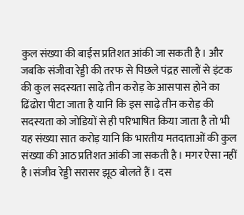कुल संख्या की बाईस प्रतिशत आंकी जा सकती है। और जबकि संजीवा रेड्डी की तरफ से पिछले पंद्रह सालों से इंटक की कुल सदस्यता साढ़े तीन करोड़ के आसपास होने का ढिंढोरा पीटा जाता है यानि कि इस साढ़े तीन करोड़ की सदस्यता को जोडियों से ही परिभाषित किया जाता है तो भी यह संख्या सात करोड़ यानि कि भारतीय मतदाताओं की कुल संख्या की आठ प्रतिशत आंकी जा सकती है। मगर ऐसा नहीं है।संजीव रेड्डी सरासर झूठ बोलते हैं। दस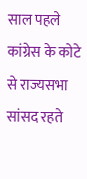साल पहले कांग्रेस के कोटे से राज्यसभा सांसद रहते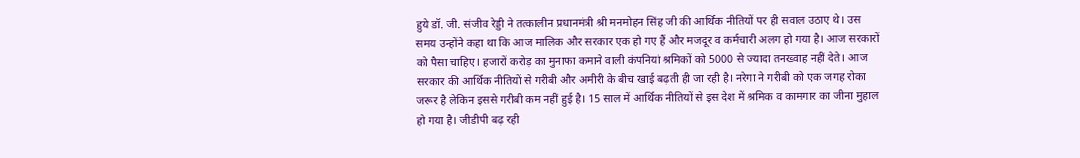हुये डॉ. जी. संजीव रेड्डी ने तत्कालीन प्रधानमंत्री श्री मनमोहन सिंह जी की आर्थिक नीतियों पर ही सवाल उठाए थे। उस समय उन्होंने कहा था कि आज मालिक और सरकार एक हो गए हैं और मजदूर व कर्मचारी अलग हो गया है। आज सरकारों को पैसा चाहिए। हजारों करोड़ का मुनाफा कमाने वाली कंपनियां श्रमिकों को 5000 से ज्यादा तनख्वाह नहीं देते। आज सरकार की आर्थिक नीतियों से गरीबी और अमीरी के बीच खाई बढ़ती ही जा रही है। नरेगा ने गरीबी को एक जगह रोका जरूर है लेकिन इससे गरीबी कम नहीं हुई है। 15 साल में आर्थिक नीतियों से इस देश में श्रमिक व कामगार का जीना मुहाल हो गया है। जीडीपी बढ़ रही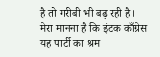है तो गरीबी भी बढ़ रही है। मेरा मानना है कि इंटक काँग्रेस यह पार्टी का श्रम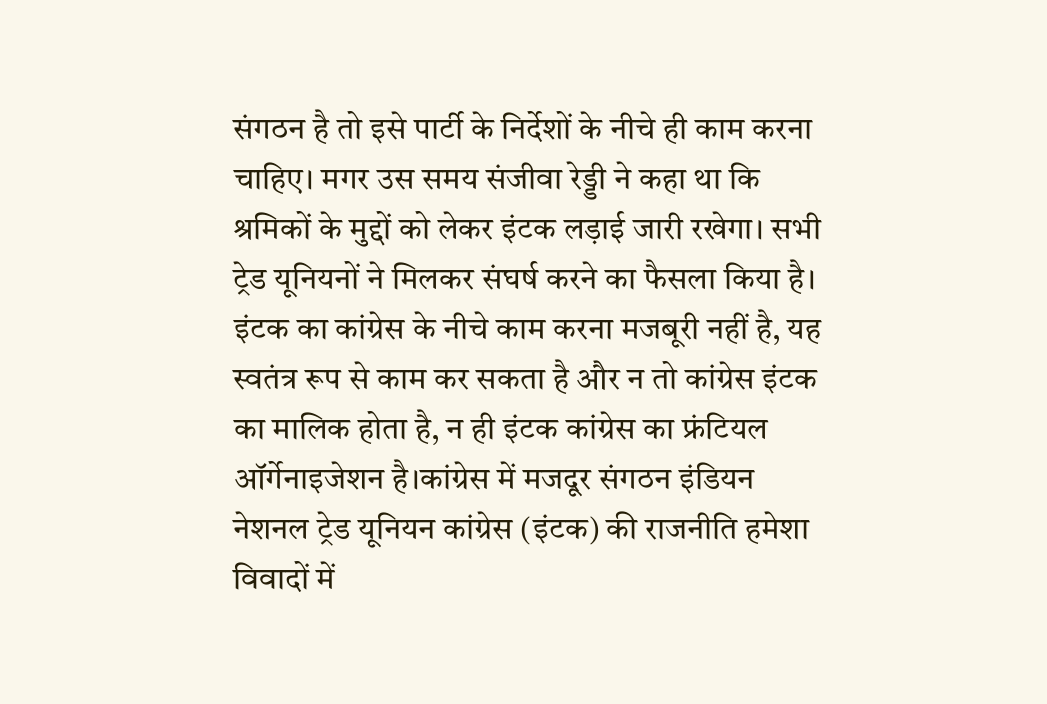संगठन है तो इसे पार्टी के निर्देशों के नीचे ही काम करना चाहिए। मगर उस समय संजीवा रेड्डी ने कहा था कि श्रमिकों के मुद्दों को लेकर इंटक लड़ाई जारी रखेगा। सभी ट्रेड यूनियनों ने मिलकर संघर्ष करने का फैसला किया है। इंटक का कांग्रेस के नीचे काम करना मजबूरी नहीं है, यह स्वतंत्र रूप से काम कर सकता है और न तो कांग्रेस इंटक का मालिक होता है, न ही इंटक कांग्रेस का फ्रंटियल ऑर्गेनाइजेशन है।कांग्रेस में मजदूर संगठन इंडियन नेशनल ट्रेड यूनियन कांग्रेस (इंटक) की राजनीति हमेशा विवादों में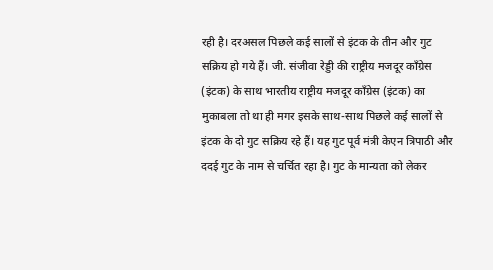रही है। दरअसल पिछले कई सालों से इंटक के तीन और गुट सक्रिय हो गये हैं। जी. संजीवा रेड्डी की राष्ट्रीय मजदूर काँग्रेस (इंटक) के साथ भारतीय राष्ट्रीय मजदूर काँग्रेस (इंटक) का मुकाबला तो था ही मगर इसके साथ-साथ पिछले कई सालों से इंटक के दो गुट सक्रिय रहे हैं। यह गुट पूर्व मंत्री केएन त्रिपाठी और ददई गुट के नाम से चर्चित रहा है। गुट के मान्यता को लेकर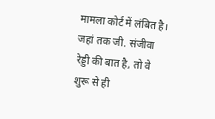मामला कोर्ट में लंबित है। जहां तक जी. संजीवा रेड्डी की बात है, तो वे शुरू से ही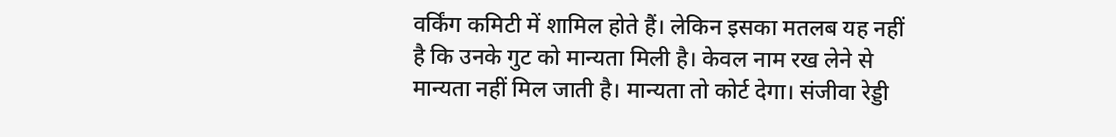वर्किंग कमिटी में शामिल होते हैं। लेकिन इसका मतलब यह नहीं है कि उनके गुट को मान्यता मिली है। केवल नाम रख लेने से मान्यता नहीं मिल जाती है। मान्यता तो कोर्ट देगा। संजीवा रेड्डी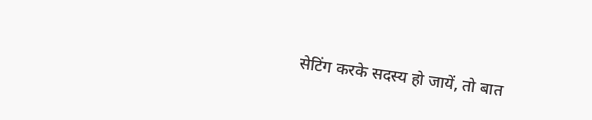सेटिंग करके सदस्य हो जायें, तो बात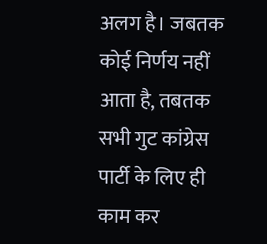अलग है। जबतक कोई निर्णय नहीं आता है, तबतक सभी गुट कांग्रेस पार्टी के लिए ही काम कर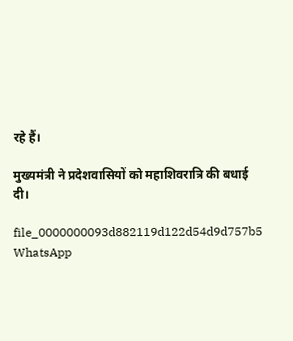रहे हैं।

मुख्यमंत्री ने प्रदेशवासियों को महाशिवरात्रि की बधाई दी।

file_0000000093d882119d122d54d9d757b5
WhatsApp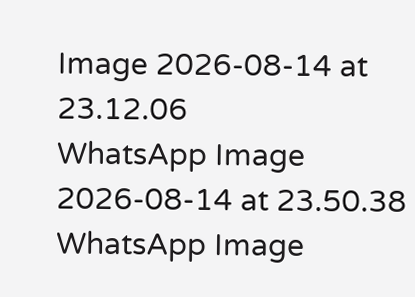Image 2026-08-14 at 23.12.06
WhatsApp Image 2026-08-14 at 23.50.38
WhatsApp Image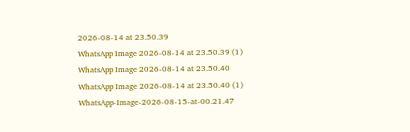2026-08-14 at 23.50.39
WhatsApp Image 2026-08-14 at 23.50.39 (1)
WhatsApp Image 2026-08-14 at 23.50.40
WhatsApp Image 2026-08-14 at 23.50.40 (1)
WhatsApp-Image-2026-08-15-at-00.21.47